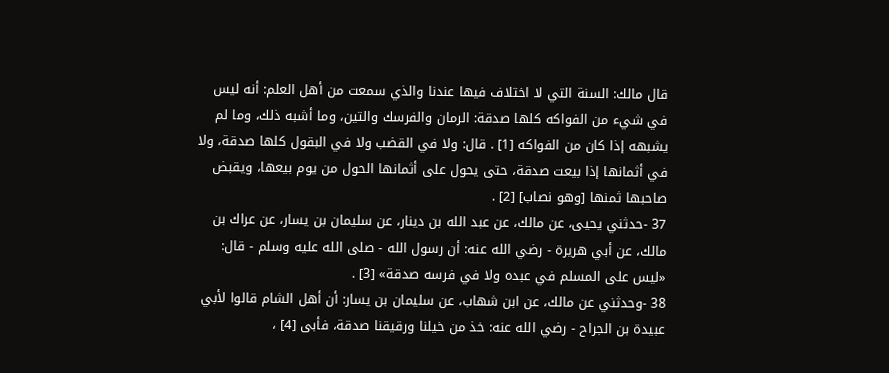قال مالك: السنة التي لا اختلاف فيها عندنا والذي سمعت من أهل العلم: أنه ليس في شيء من الفواكه كلها صدقة: الرمان والفرسك والتين، وما أشبه ذلك، وما لم يشبهه إذا كان من الفواكه [1] . قال: ولا في القضب ولا في البقول كلها صدقة، ولا في أثمانها إذا بيعت صدقة، حتى يحول على أثمانها الحول من يوم بيعها، ويقبض صاحبها ثمنها [وهو نصاب] [2] .
37 -حدثني يحيى، عن مالك، عن عبد الله بن دينار، عن سليمان بن يسار، عن عراك بن مالك، عن أبي هريرة - رضي الله عنه: أن رسول الله - صلى الله عليه وسلم - قال: «ليس على المسلم في عبده ولا في فرسه صدقة» [3] .
38 -وحدثني عن مالك، عن ابن شهاب، عن سليمان بن يسار: أن أهل الشام قالوا لأبي عبيدة بن الجراح - رضي الله عنه: خذ من خيلنا ورقيقنا صدقة، فأبى [4] ،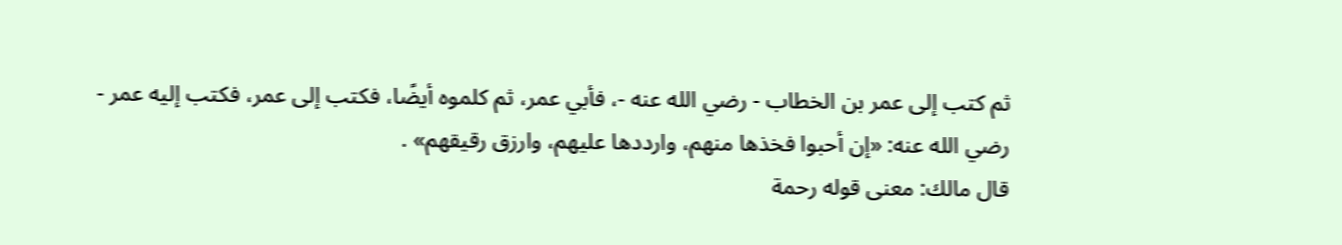ثم كتب إلى عمر بن الخطاب - رضي الله عنه -، فأبي عمر، ثم كلموه أيضًا، فكتب إلى عمر، فكتب إليه عمر - رضي الله عنه: «إن أحبوا فخذها منهم، وارددها عليهم، وارزق رقيقهم» .
قال مالك: معنى قوله رحمة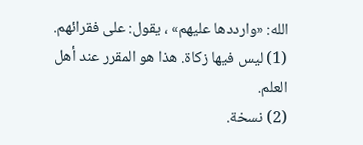الله: «وارددها عليهم» ، يقول: على فقرائهم.
(1) ليس فيها زكاة. هذا هو المقرر عند أهل العلم.
(2) نسخة.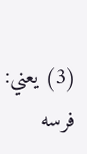(3) يعني: فرسه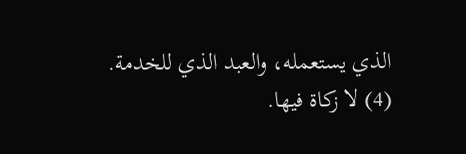الذي يستعمله، والعبد الذي للخدمة.
(4) لا زكاة فيها.